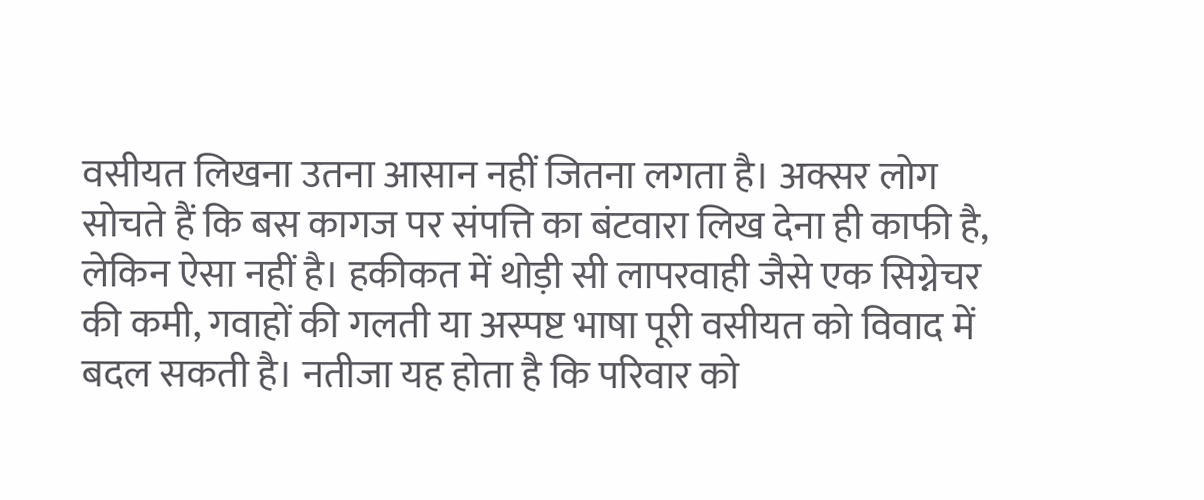वसीयत लिखना उतना आसान नहीं जितना लगता है। अक्सर लोग सोचते हैं कि बस कागज पर संपत्ति का बंटवारा लिख देना ही काफी है, लेकिन ऐसा नहीं है। हकीकत में थोड़ी सी लापरवाही जैसे एक सिग्नेचर की कमी, गवाहों की गलती या अस्पष्ट भाषा पूरी वसीयत को विवाद में बदल सकती है। नतीजा यह होता है कि परिवार को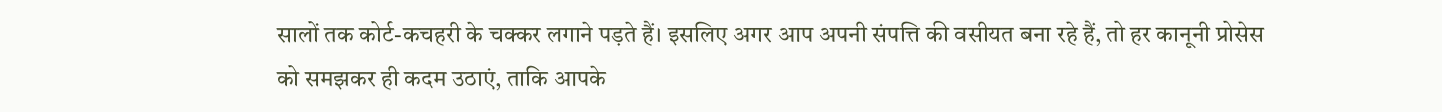सालों तक कोर्ट-कचहरी के चक्कर लगाने पड़ते हैं। इसलिए अगर आप अपनी संपत्ति की वसीयत बना रहे हैं, तो हर कानूनी प्रोसेस को समझकर ही कदम उठाएं, ताकि आपके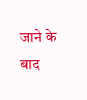जाने के बाद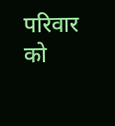परिवार को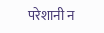परेशानी न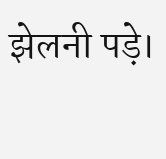झेलनी पड़े।